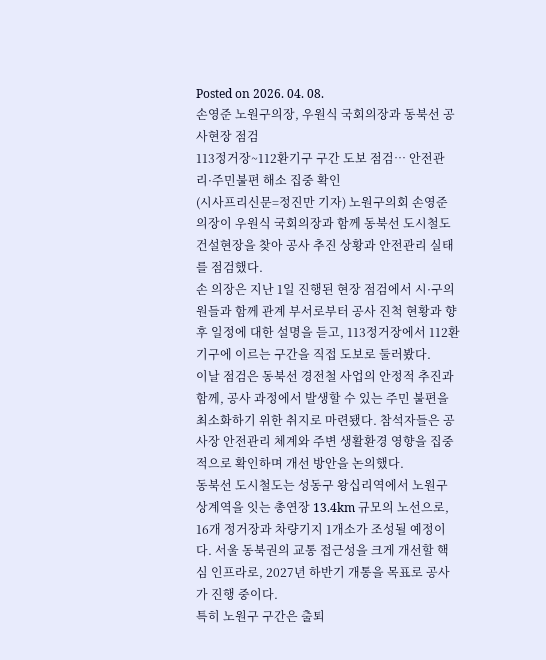Posted on 2026. 04. 08.
손영준 노원구의장, 우원식 국회의장과 동북선 공사현장 점검
113정거장~112환기구 구간 도보 점검… 안전관리·주민불편 해소 집중 확인
(시사프리신문=정진만 기자) 노원구의회 손영준 의장이 우원식 국회의장과 함께 동북선 도시철도 건설현장을 찾아 공사 추진 상황과 안전관리 실태를 점검했다.
손 의장은 지난 1일 진행된 현장 점검에서 시·구의원들과 함께 관계 부서로부터 공사 진척 현황과 향후 일정에 대한 설명을 듣고, 113정거장에서 112환기구에 이르는 구간을 직접 도보로 둘러봤다.
이날 점검은 동북선 경전철 사업의 안정적 추진과 함께, 공사 과정에서 발생할 수 있는 주민 불편을 최소화하기 위한 취지로 마련됐다. 참석자들은 공사장 안전관리 체계와 주변 생활환경 영향을 집중적으로 확인하며 개선 방안을 논의했다.
동북선 도시철도는 성동구 왕십리역에서 노원구 상계역을 잇는 총연장 13.4km 규모의 노선으로, 16개 정거장과 차량기지 1개소가 조성될 예정이다. 서울 동북권의 교통 접근성을 크게 개선할 핵심 인프라로, 2027년 하반기 개통을 목표로 공사가 진행 중이다.
특히 노원구 구간은 출퇴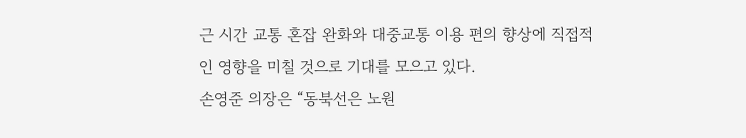근 시간 교통 혼잡 완화와 대중교통 이용 편의 향상에 직접적인 영향을 미칠 것으로 기대를 모으고 있다.
손영준 의장은 “동북선은 노원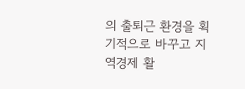의 출퇴근 환경을 획기적으로 바꾸고 지역경제 활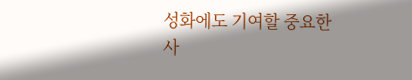성화에도 기여할 중요한 사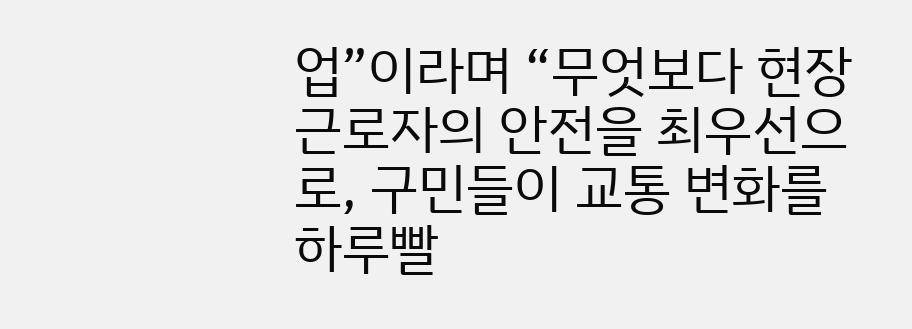업”이라며 “무엇보다 현장 근로자의 안전을 최우선으로, 구민들이 교통 변화를 하루빨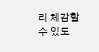리 체감할 수 있도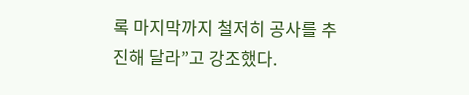록 마지막까지 철저히 공사를 추진해 달라”고 강조했다.